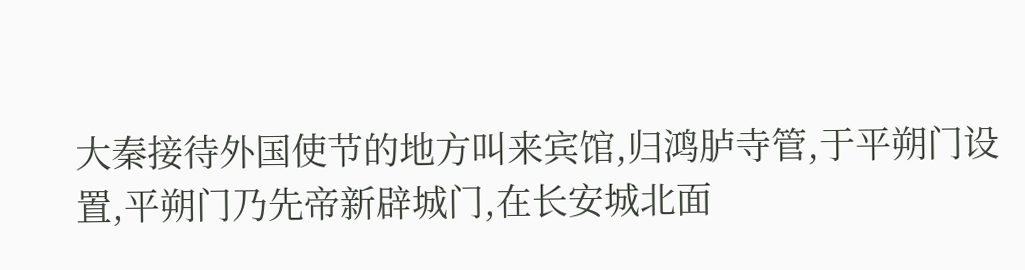大秦接待外国使节的地方叫来宾馆,归鸿胪寺管,于平朔门设置,平朔门乃先帝新辟城门,在长安城北面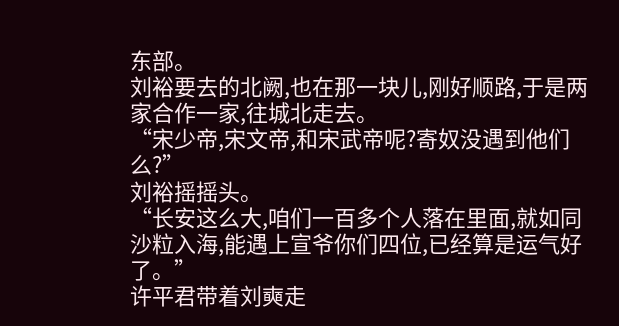东部。
刘裕要去的北阙,也在那一块儿,刚好顺路,于是两家合作一家,往城北走去。
“宋少帝,宋文帝,和宋武帝呢?寄奴没遇到他们么?”
刘裕摇摇头。
“长安这么大,咱们一百多个人落在里面,就如同沙粒入海,能遇上宣爷你们四位,已经算是运气好了。”
许平君带着刘奭走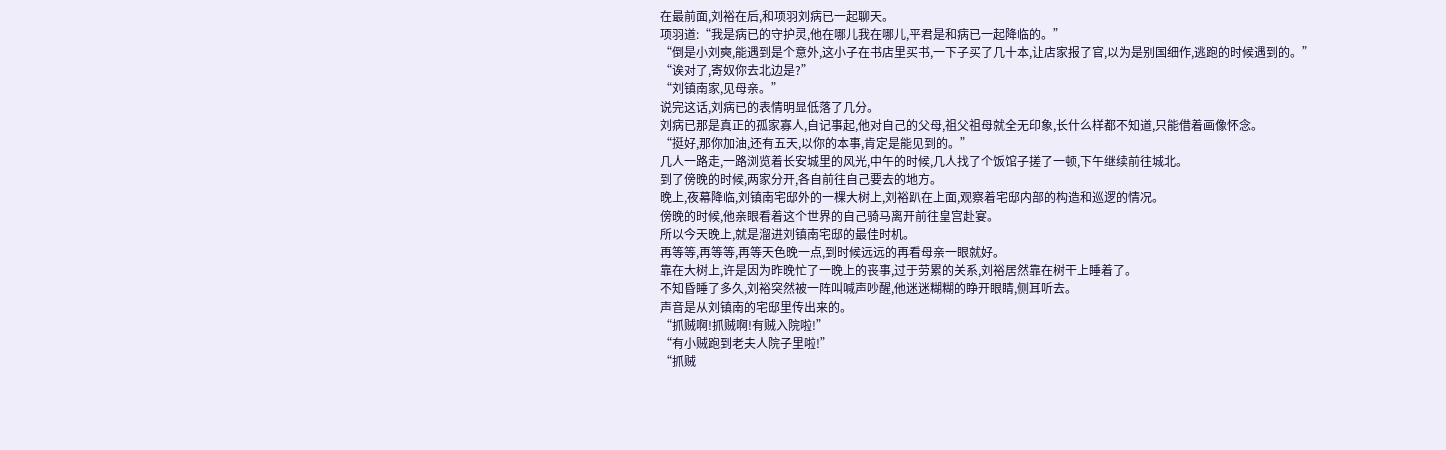在最前面,刘裕在后,和项羽刘病已一起聊天。
项羽道:“我是病已的守护灵,他在哪儿我在哪儿,平君是和病已一起降临的。”
“倒是小刘奭,能遇到是个意外,这小子在书店里买书,一下子买了几十本,让店家报了官,以为是别国细作,逃跑的时候遇到的。”
“诶对了,寄奴你去北边是?”
“刘镇南家,见母亲。”
说完这话,刘病已的表情明显低落了几分。
刘病已那是真正的孤家寡人,自记事起,他对自己的父母,祖父祖母就全无印象,长什么样都不知道,只能借着画像怀念。
“挺好,那你加油,还有五天,以你的本事,肯定是能见到的。”
几人一路走,一路浏览着长安城里的风光,中午的时候,几人找了个饭馆子搓了一顿,下午继续前往城北。
到了傍晚的时候,两家分开,各自前往自己要去的地方。
晚上,夜幕降临,刘镇南宅邸外的一棵大树上,刘裕趴在上面,观察着宅邸内部的构造和巡逻的情况。
傍晚的时候,他亲眼看着这个世界的自己骑马离开前往皇宫赴宴。
所以今天晚上,就是溜进刘镇南宅邸的最佳时机。
再等等,再等等,再等天色晚一点,到时候远远的再看母亲一眼就好。
靠在大树上,许是因为昨晚忙了一晚上的丧事,过于劳累的关系,刘裕居然靠在树干上睡着了。
不知昏睡了多久,刘裕突然被一阵叫喊声吵醒,他迷迷糊糊的睁开眼睛,侧耳听去。
声音是从刘镇南的宅邸里传出来的。
“抓贼啊!抓贼啊!有贼入院啦!”
“有小贼跑到老夫人院子里啦!”
“抓贼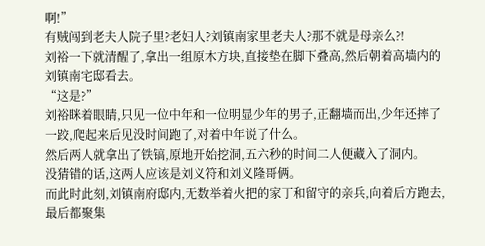啊!”
有贼闯到老夫人院子里?老妇人?刘镇南家里老夫人?那不就是母亲么?!
刘裕一下就清醒了,拿出一组原木方块,直接垫在脚下叠高,然后朝着高墙内的刘镇南宅邸看去。
“这是?”
刘裕眯着眼睛,只见一位中年和一位明显少年的男子,正翻墙而出,少年还摔了一跤,爬起来后见没时间跑了,对着中年说了什么。
然后两人就拿出了铁镐,原地开始挖洞,五六秒的时间二人便藏入了洞内。
没猜错的话,这两人应该是刘义符和刘义隆哥俩。
而此时此刻,刘镇南府邸内,无数举着火把的家丁和留守的亲兵,向着后方跑去,最后都聚集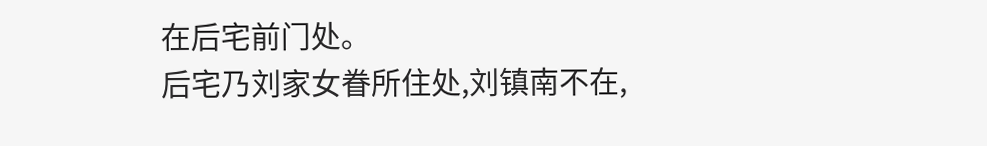在后宅前门处。
后宅乃刘家女眷所住处,刘镇南不在,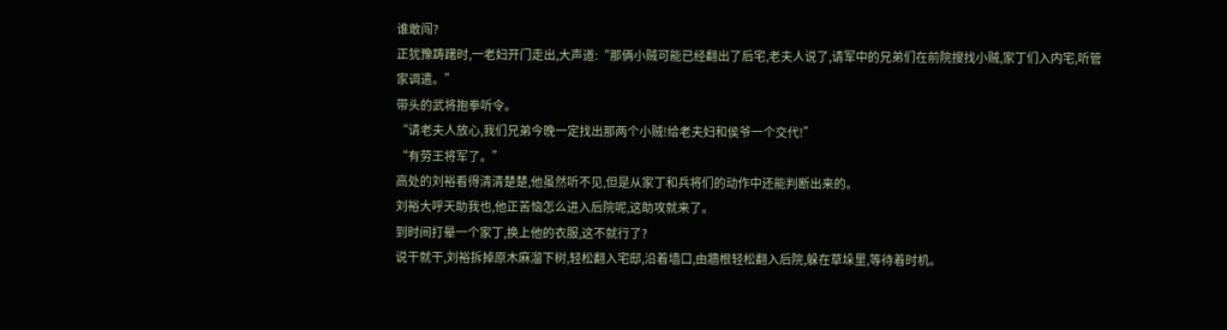谁敢闯?
正犹豫踌躇时,一老妇开门走出,大声道:“那俩小贼可能已经翻出了后宅,老夫人说了,请军中的兄弟们在前院搜找小贼,家丁们入内宅,听管家调遣。”
带头的武将抱拳听令。
“请老夫人放心,我们兄弟今晚一定找出那两个小贼!给老夫妇和侯爷一个交代!”
“有劳王将军了。”
高处的刘裕看得清清楚楚,他虽然听不见,但是从家丁和兵将们的动作中还能判断出来的。
刘裕大呼天助我也,他正苦恼怎么进入后院呢,这助攻就来了。
到时间打晕一个家丁,换上他的衣服,这不就行了?
说干就干,刘裕拆掉原木麻溜下树,轻松翻入宅邸,沿着墙口,由牆根轻松翻入后院,躲在草垛里,等待着时机。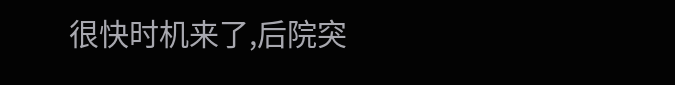很快时机来了,后院突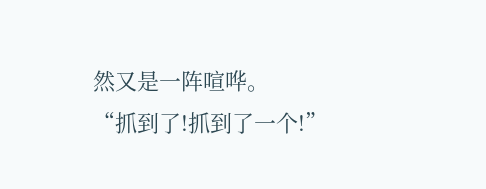然又是一阵喧哗。
“抓到了!抓到了一个!”